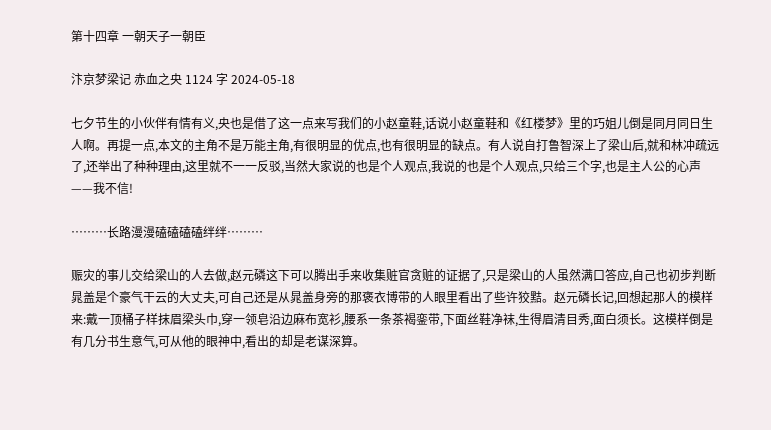第十四章 一朝天子一朝臣

汴京梦梁记 赤血之央 1124 字 2024-05-18

七夕节生的小伙伴有情有义,央也是借了这一点来写我们的小赵童鞋,话说小赵童鞋和《红楼梦》里的巧姐儿倒是同月同日生人啊。再提一点,本文的主角不是万能主角,有很明显的优点,也有很明显的缺点。有人说自打鲁智深上了梁山后,就和林冲疏远了,还举出了种种理由,这里就不一一反驳,当然大家说的也是个人观点,我说的也是个人观点,只给三个字,也是主人公的心声——我不信!

………长路漫漫磕磕磕磕绊绊………

赈灾的事儿交给梁山的人去做,赵元磷这下可以腾出手来收集赃官贪赃的证据了,只是梁山的人虽然满口答应,自己也初步判断晁盖是个豪气干云的大丈夫,可自己还是从晁盖身旁的那褒衣博带的人眼里看出了些许狡黠。赵元磷长记,回想起那人的模样来:戴一顶桶子样抹眉梁头巾,穿一领皂沿边麻布宽衫,腰系一条茶褐銮带,下面丝鞋净袜,生得眉清目秀,面白须长。这模样倒是有几分书生意气,可从他的眼神中,看出的却是老谋深算。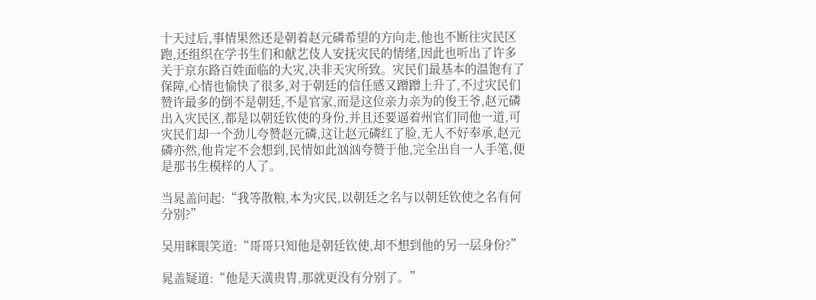十天过后,事情果然还是朝着赵元磷希望的方向走,他也不断往灾民区跑,还组织在学书生们和献艺伎人安抚灾民的情绪,因此也听出了许多关于京东路百姓面临的大灾,决非天灾所致。灾民们最基本的温饱有了保障,心情也愉快了很多,对于朝廷的信任感又蹭蹭上升了,不过灾民们赞许最多的倒不是朝廷,不是官家,而是这位亲力亲为的俊王爷,赵元磷出入灾民区,都是以朝廷钦使的身份,并且还要逼着州官们同他一道,可灾民们却一个劲儿夸赞赵元磷,这让赵元磷红了脸,无人不好奉承,赵元磷亦然,他肯定不会想到,民情如此汹汹夸赞于他,完全出自一人手笔,便是那书生模样的人了。

当晁盖问起:“我等散粮,本为灾民,以朝廷之名与以朝廷钦使之名有何分别?”

吴用眯眼笑道:“哥哥只知他是朝廷钦使,却不想到他的另一层身份?”

晁盖疑道:“他是天潢贵胄,那就更没有分别了。”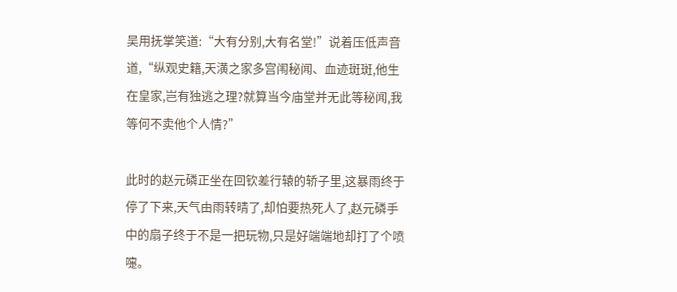吴用抚掌笑道:“大有分别,大有名堂!”说着压低声音道,“纵观史籍,天潢之家多宫闱秘闻、血迹斑斑,他生在皇家,岂有独逃之理?就算当今庙堂并无此等秘闻,我等何不卖他个人情?”

此时的赵元磷正坐在回钦差行辕的轿子里,这暴雨终于停了下来,天气由雨转晴了,却怕要热死人了,赵元磷手中的扇子终于不是一把玩物,只是好端端地却打了个喷嚏。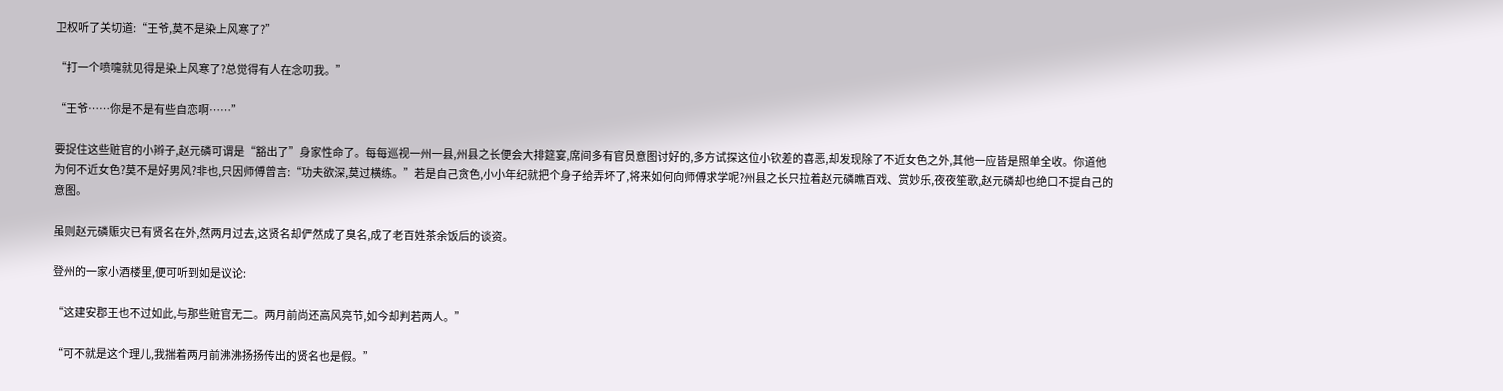卫权听了关切道:“王爷,莫不是染上风寒了?”

“打一个喷嚏就见得是染上风寒了?总觉得有人在念叨我。”

“王爷……你是不是有些自恋啊……”

要捉住这些赃官的小辫子,赵元磷可谓是“豁出了”身家性命了。每每巡视一州一县,州县之长便会大排筵宴,席间多有官员意图讨好的,多方试探这位小钦差的喜恶,却发现除了不近女色之外,其他一应皆是照单全收。你道他为何不近女色?莫不是好男风?非也,只因师傅曾言:“功夫欲深,莫过横练。”若是自己贪色,小小年纪就把个身子给弄坏了,将来如何向师傅求学呢?州县之长只拉着赵元磷瞧百戏、赏妙乐,夜夜笙歌,赵元磷却也绝口不提自己的意图。

虽则赵元磷赈灾已有贤名在外,然两月过去,这贤名却俨然成了臭名,成了老百姓茶余饭后的谈资。

登州的一家小酒楼里,便可听到如是议论:

“这建安郡王也不过如此,与那些赃官无二。两月前尚还高风亮节,如今却判若两人。”

“可不就是这个理儿,我揣着两月前沸沸扬扬传出的贤名也是假。”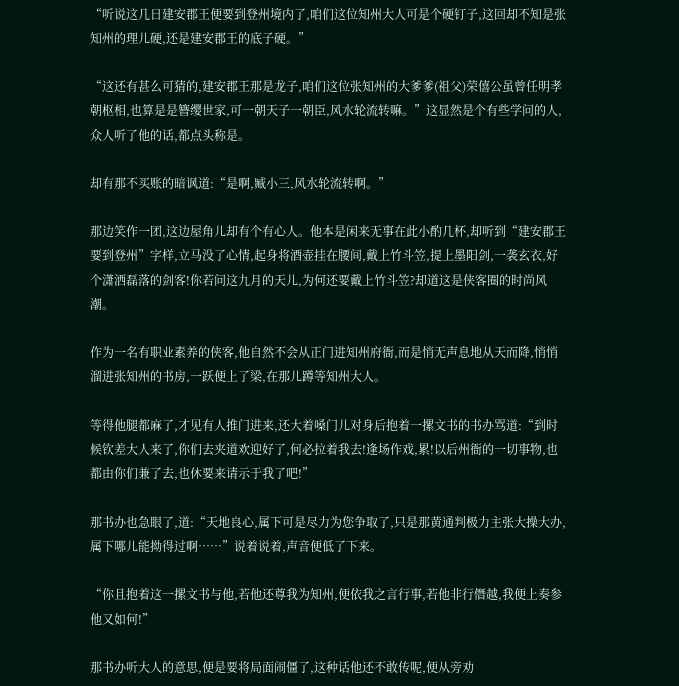“听说这几日建安郡王便要到登州境内了,咱们这位知州大人可是个硬钉子,这回却不知是张知州的理儿硬,还是建安郡王的底子硬。”

“这还有甚么可猜的,建安郡王那是龙子,咱们这位张知州的大爹爹(祖父)荣僖公虽曾任明孝朝枢相,也算是是簪缨世家,可一朝天子一朝臣,风水轮流转嘛。”这显然是个有些学问的人,众人听了他的话,都点头称是。

却有那不买账的暗讽道:“是啊,臧小三,风水轮流转啊。”

那边笑作一团,这边屋角儿却有个有心人。他本是闲来无事在此小酌几杯,却听到“建安郡王要到登州”字样,立马没了心情,起身将酒壶挂在腰间,戴上竹斗笠,提上墨阳剑,一袭玄衣,好个潇洒磊落的剑客!你若问这九月的天儿,为何还要戴上竹斗笠?却道这是侠客圈的时尚风潮。

作为一名有职业素养的侠客,他自然不会从正门进知州府衙,而是悄无声息地从天而降,悄悄溜进张知州的书房,一跃便上了梁,在那儿蹲等知州大人。

等得他腿都麻了,才见有人推门进来,还大着嗓门儿对身后抱着一摞文书的书办骂道:“到时候钦差大人来了,你们去夹道欢迎好了,何必拉着我去!逢场作戏,累!以后州衙的一切事物,也都由你们兼了去,也休要来请示于我了吧!”

那书办也急眼了,道:“天地良心,属下可是尽力为您争取了,只是那黄通判极力主张大操大办,属下哪儿能拗得过啊……”说着说着,声音便低了下来。

“你且抱着这一摞文书与他,若他还尊我为知州,便依我之言行事,若他非行僭越,我便上奏参他又如何!”

那书办听大人的意思,便是要将局面闹僵了,这种话他还不敢传呢,便从旁劝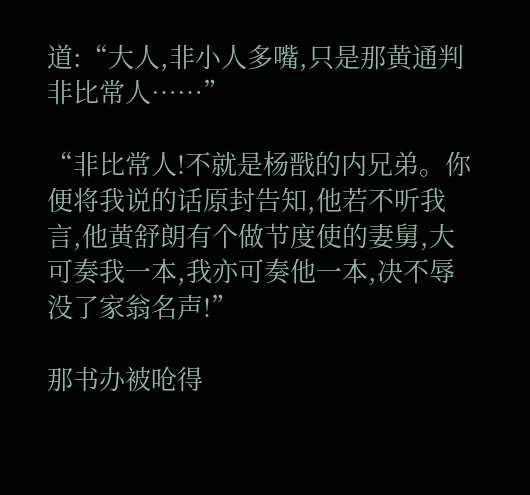道:“大人,非小人多嘴,只是那黄通判非比常人……”

“非比常人!不就是杨戬的内兄弟。你便将我说的话原封告知,他若不听我言,他黄舒朗有个做节度使的妻舅,大可奏我一本,我亦可奏他一本,决不辱没了家翁名声!”

那书办被呛得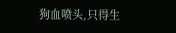狗血喷头,只得生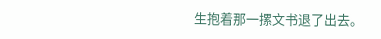生抱着那一摞文书退了出去。